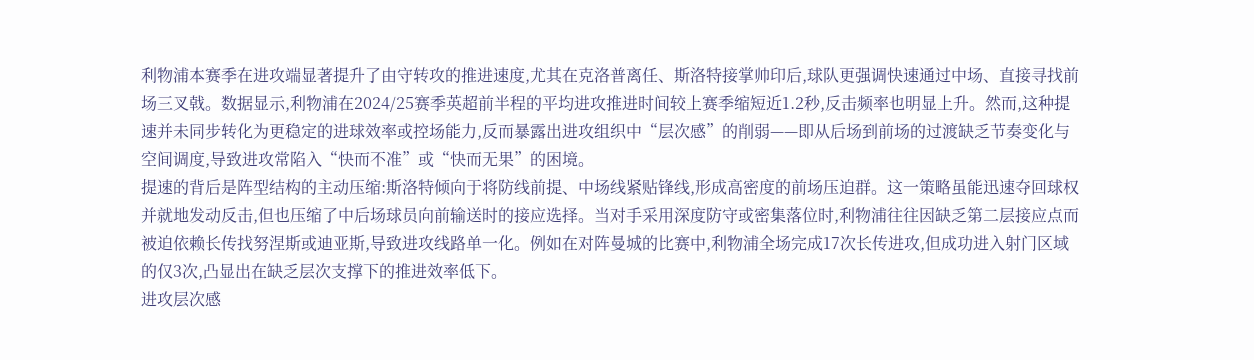利物浦本赛季在进攻端显著提升了由守转攻的推进速度,尤其在克洛普离任、斯洛特接掌帅印后,球队更强调快速通过中场、直接寻找前场三叉戟。数据显示,利物浦在2024/25赛季英超前半程的平均进攻推进时间较上赛季缩短近1.2秒,反击频率也明显上升。然而,这种提速并未同步转化为更稳定的进球效率或控场能力,反而暴露出进攻组织中“层次感”的削弱——即从后场到前场的过渡缺乏节奏变化与空间调度,导致进攻常陷入“快而不准”或“快而无果”的困境。
提速的背后是阵型结构的主动压缩:斯洛特倾向于将防线前提、中场线紧贴锋线,形成高密度的前场压迫群。这一策略虽能迅速夺回球权并就地发动反击,但也压缩了中后场球员向前输送时的接应选择。当对手采用深度防守或密集落位时,利物浦往往因缺乏第二层接应点而被迫依赖长传找努涅斯或迪亚斯,导致进攻线路单一化。例如在对阵曼城的比赛中,利物浦全场完成17次长传进攻,但成功进入射门区域的仅3次,凸显出在缺乏层次支撑下的推进效率低下。
进攻层次感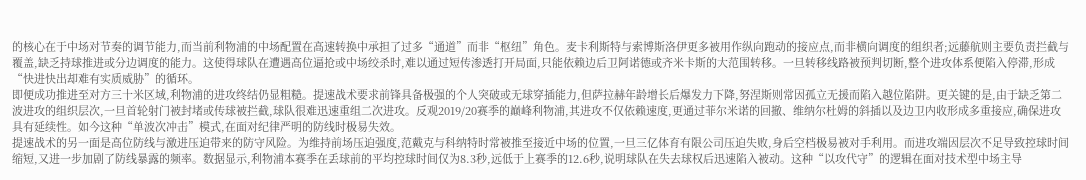的核心在于中场对节奏的调节能力,而当前利物浦的中场配置在高速转换中承担了过多“通道”而非“枢纽”角色。麦卡利斯特与索博斯洛伊更多被用作纵向跑动的接应点,而非横向调度的组织者;远藤航则主要负责拦截与覆盖,缺乏持球推进或分边调度的能力。这使得球队在遭遇高位逼抢或中场绞杀时,难以通过短传渗透打开局面,只能依赖边后卫阿诺德或齐米卡斯的大范围转移。一旦转移线路被预判切断,整个进攻体系便陷入停滞,形成“快进快出却难有实质威胁”的循环。
即便成功推进至对方三十米区域,利物浦的进攻终结仍显粗糙。提速战术要求前锋具备极强的个人突破或无球穿插能力,但萨拉赫年龄增长后爆发力下降,努涅斯则常因孤立无援而陷入越位陷阱。更关键的是,由于缺乏第二波进攻的组织层次,一旦首轮射门被封堵或传球被拦截,球队很难迅速重组二次进攻。反观2019/20赛季的巅峰利物浦,其进攻不仅依赖速度,更通过菲尔米诺的回撤、维纳尔杜姆的斜插以及边卫内收形成多重接应,确保进攻具有延续性。如今这种“单波次冲击”模式,在面对纪律严明的防线时极易失效。
提速战术的另一面是高位防线与激进压迫带来的防守风险。为维持前场压迫强度,范戴克与科纳特时常被推至接近中场的位置,一旦三亿体育有限公司压迫失败,身后空档极易被对手利用。而进攻端因层次不足导致控球时间缩短,又进一步加剧了防线暴露的频率。数据显示,利物浦本赛季在丢球前的平均控球时间仅为8.3秒,远低于上赛季的12.6秒,说明球队在失去球权后迅速陷入被动。这种“以攻代守”的逻辑在面对技术型中场主导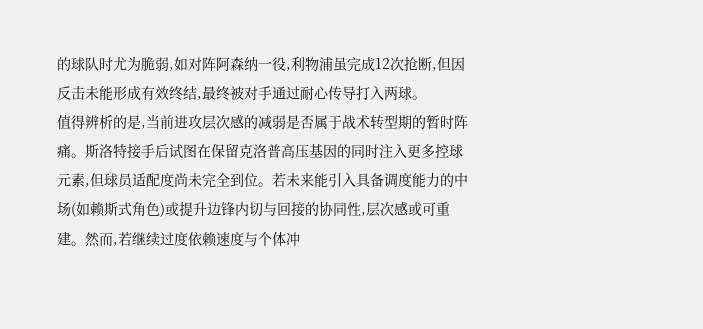的球队时尤为脆弱,如对阵阿森纳一役,利物浦虽完成12次抢断,但因反击未能形成有效终结,最终被对手通过耐心传导打入两球。
值得辨析的是,当前进攻层次感的减弱是否属于战术转型期的暂时阵痛。斯洛特接手后试图在保留克洛普高压基因的同时注入更多控球元素,但球员适配度尚未完全到位。若未来能引入具备调度能力的中场(如赖斯式角色)或提升边锋内切与回接的协同性,层次感或可重建。然而,若继续过度依赖速度与个体冲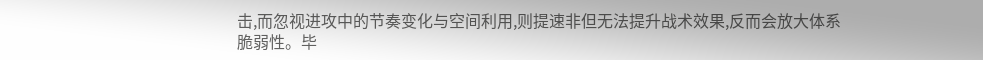击,而忽视进攻中的节奏变化与空间利用,则提速非但无法提升战术效果,反而会放大体系脆弱性。毕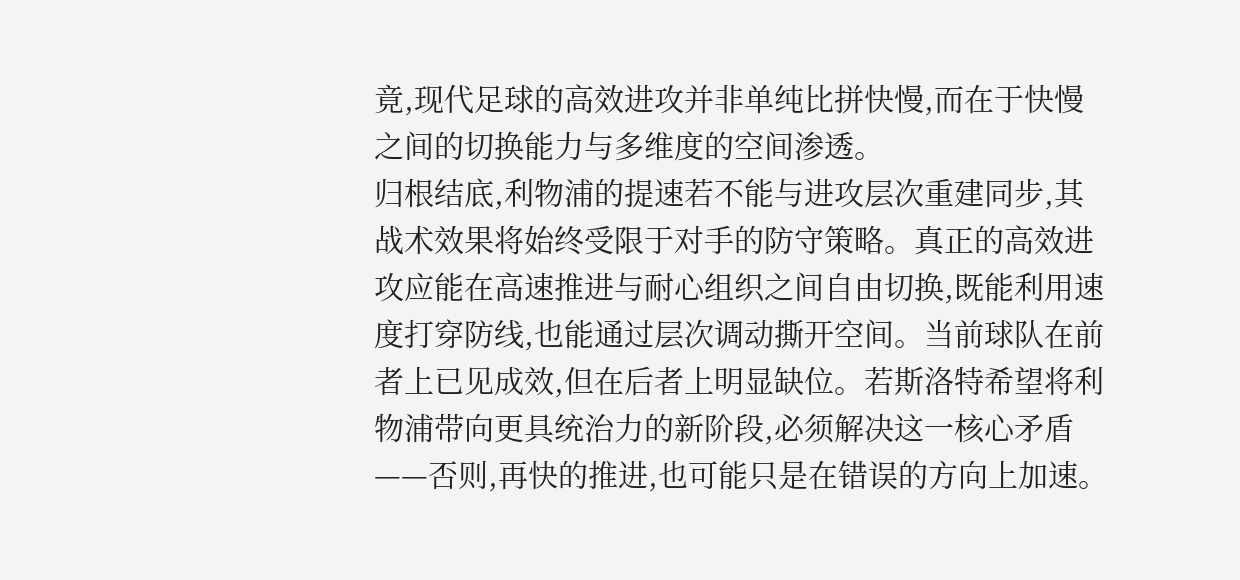竟,现代足球的高效进攻并非单纯比拼快慢,而在于快慢之间的切换能力与多维度的空间渗透。
归根结底,利物浦的提速若不能与进攻层次重建同步,其战术效果将始终受限于对手的防守策略。真正的高效进攻应能在高速推进与耐心组织之间自由切换,既能利用速度打穿防线,也能通过层次调动撕开空间。当前球队在前者上已见成效,但在后者上明显缺位。若斯洛特希望将利物浦带向更具统治力的新阶段,必须解决这一核心矛盾——否则,再快的推进,也可能只是在错误的方向上加速。